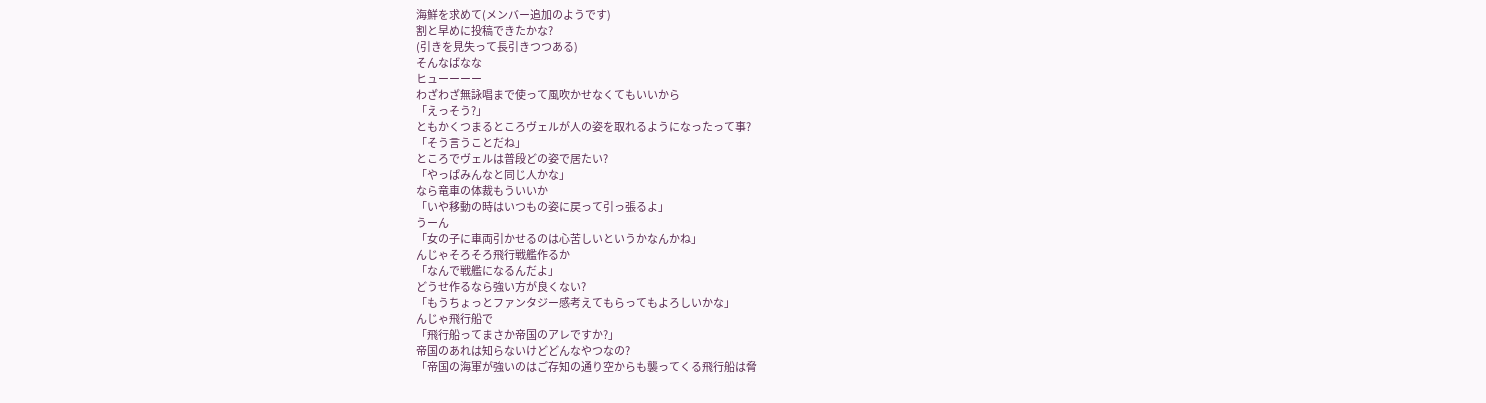海鮮を求めて(メンバー追加のようです)
割と早めに投稿できたかな?
(引きを見失って長引きつつある)
そんなばなな
ヒューーーー
わざわざ無詠唱まで使って風吹かせなくてもいいから
「えっそう?」
ともかくつまるところヴェルが人の姿を取れるようになったって事?
「そう言うことだね」
ところでヴェルは普段どの姿で居たい?
「やっぱみんなと同じ人かな」
なら竜車の体裁もういいか
「いや移動の時はいつもの姿に戻って引っ張るよ」
うーん
「女の子に車両引かせるのは心苦しいというかなんかね」
んじゃそろそろ飛行戦艦作るか
「なんで戦艦になるんだよ」
どうせ作るなら強い方が良くない?
「もうちょっとファンタジー感考えてもらってもよろしいかな」
んじゃ飛行船で
「飛行船ってまさか帝国のアレですか?」
帝国のあれは知らないけどどんなやつなの?
「帝国の海軍が強いのはご存知の通り空からも襲ってくる飛行船は脅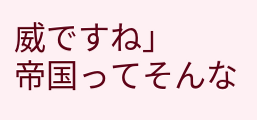威ですね」
帝国ってそんな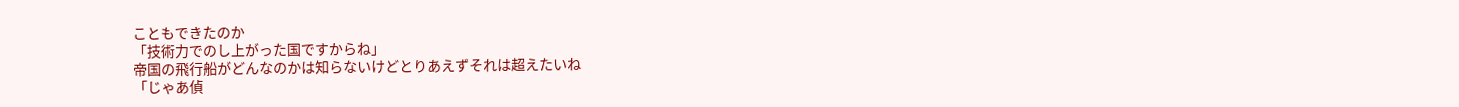こともできたのか
「技術力でのし上がった国ですからね」
帝国の飛行船がどんなのかは知らないけどとりあえずそれは超えたいね
「じゃあ偵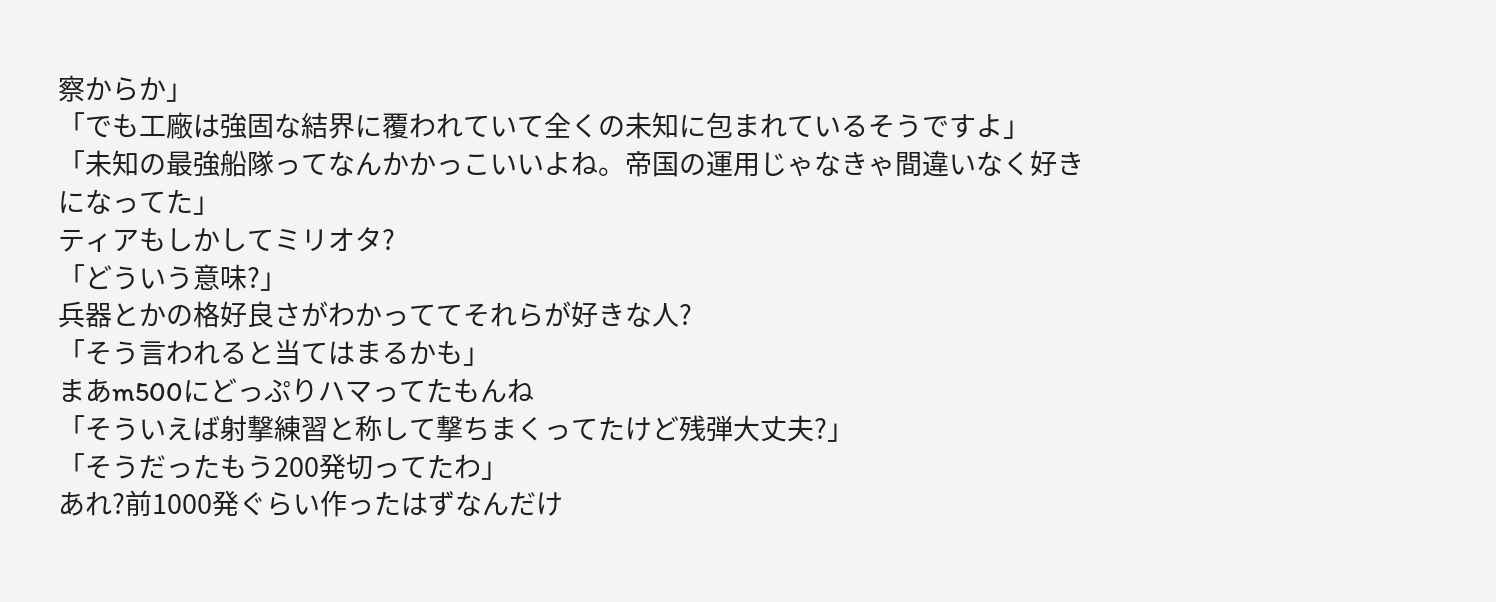察からか」
「でも工廠は強固な結界に覆われていて全くの未知に包まれているそうですよ」
「未知の最強船隊ってなんかかっこいいよね。帝国の運用じゃなきゃ間違いなく好きになってた」
ティアもしかしてミリオタ?
「どういう意味?」
兵器とかの格好良さがわかっててそれらが好きな人?
「そう言われると当てはまるかも」
まあm500にどっぷりハマってたもんね
「そういえば射撃練習と称して撃ちまくってたけど残弾大丈夫?」
「そうだったもう200発切ってたわ」
あれ?前1000発ぐらい作ったはずなんだけ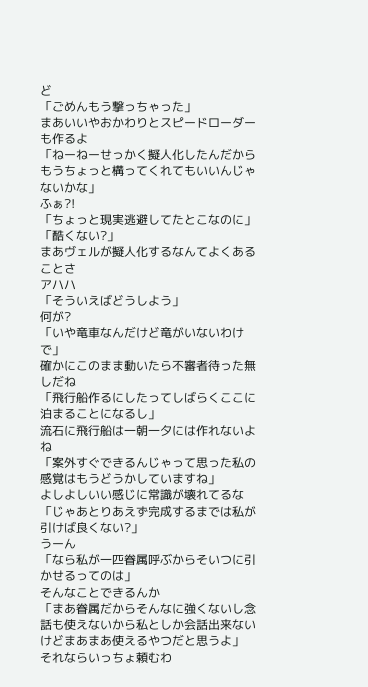ど
「ごめんもう撃っちゃった」
まあいいやおかわりとスピードローダーも作るよ
「ねーねーせっかく擬人化したんだからもうちょっと構ってくれてもいいんじゃないかな」
ふぁ?!
「ちょっと現実逃避してたとこなのに」
「酷くない?」
まあヴェルが擬人化するなんてよくあることさ
アハハ
「そういえばどうしよう」
何が?
「いや竜車なんだけど竜がいないわけで」
確かにこのまま動いたら不審者待った無しだね
「飛行船作るにしたってしばらくここに泊まることになるし」
流石に飛行船は一朝一夕には作れないよね
「案外すぐできるんじゃって思った私の感覚はもうどうかしていますね」
よしよしいい感じに常識が壊れてるな
「じゃあとりあえず完成するまでは私が引けば良くない?」
うーん
「なら私が一匹眷属呼ぶからそいつに引かせるってのは」
そんなことできるんか
「まあ眷属だからそんなに強くないし念話も使えないから私としか会話出来ないけどまあまあ使えるやつだと思うよ」
それならいっちょ頼むわ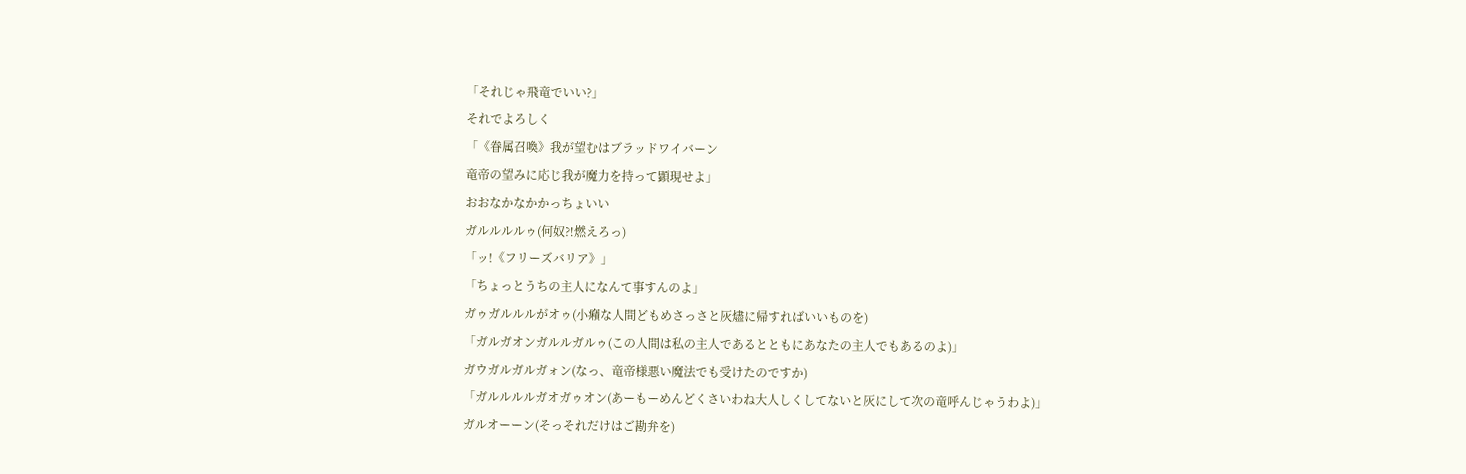「それじゃ飛竜でいい?」
それでよろしく
「《眷属召喚》我が望むはブラッドワイバーン
竜帝の望みに応じ我が魔力を持って顕現せよ」
おおなかなかかっちょいい
ガルルルルゥ(何奴⁈燃えろっ)
「ッ!《フリーズバリア》」
「ちょっとうちの主人になんて事すんのよ」
ガゥガルルルがオゥ(小癪な人間どもめさっさと灰燼に帰すればいいものを)
「ガルガオンガルルガルゥ(この人間は私の主人であるとともにあなたの主人でもあるのよ)」
ガウガルガルガォン(なっ、竜帝様悪い魔法でも受けたのですか)
「ガルルルルガオガゥオン(あーもーめんどくさいわね大人しくしてないと灰にして次の竜呼んじゃうわよ)」
ガルオーーン(そっそれだけはご勘弁を)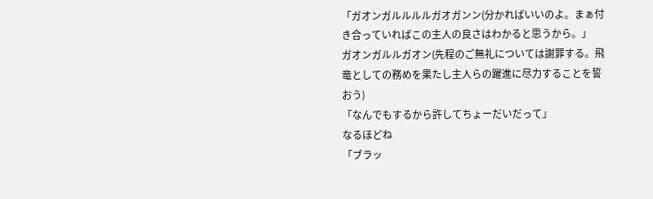「ガオンガルルルルガオガンン(分かればいいのよ。まぁ付き合っていればこの主人の良さはわかると思うから。」
ガオンガルルガオン(先程のご無礼については謝罪する。飛竜としての務めを果たし主人らの躍進に尽力することを誓おう)
「なんでもするから許してちょーだいだって」
なるほどね
「ブラッ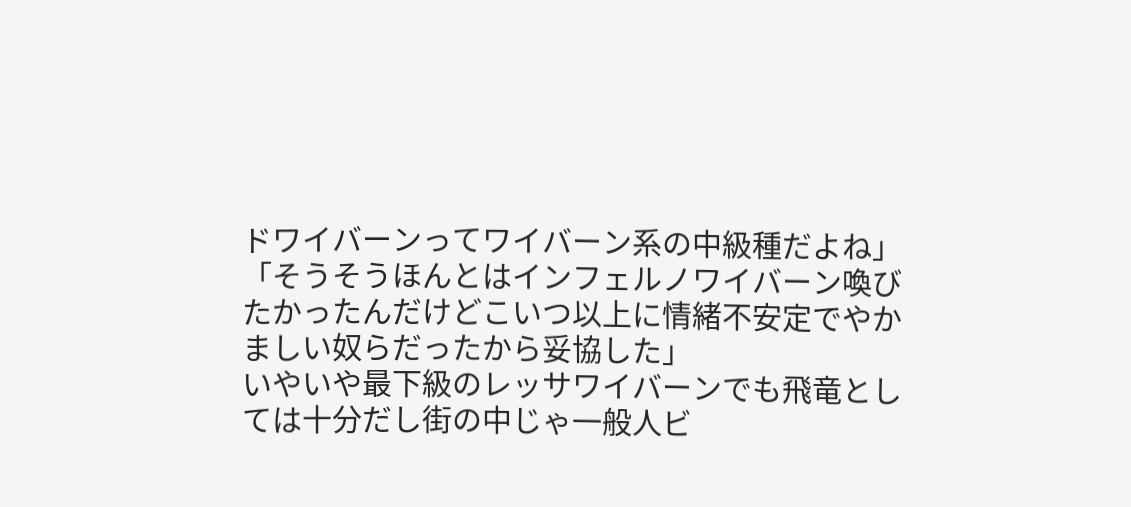ドワイバーンってワイバーン系の中級種だよね」
「そうそうほんとはインフェルノワイバーン喚びたかったんだけどこいつ以上に情緒不安定でやかましい奴らだったから妥協した」
いやいや最下級のレッサワイバーンでも飛竜としては十分だし街の中じゃ一般人ビ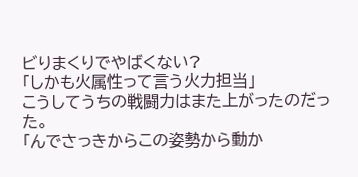ビりまくりでやばくない?
「しかも火属性って言う火力担当」
こうしてうちの戦闘力はまた上がったのだった。
「んでさっきからこの姿勢から動か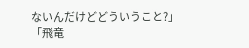ないんだけどどういうこと?」
「飛竜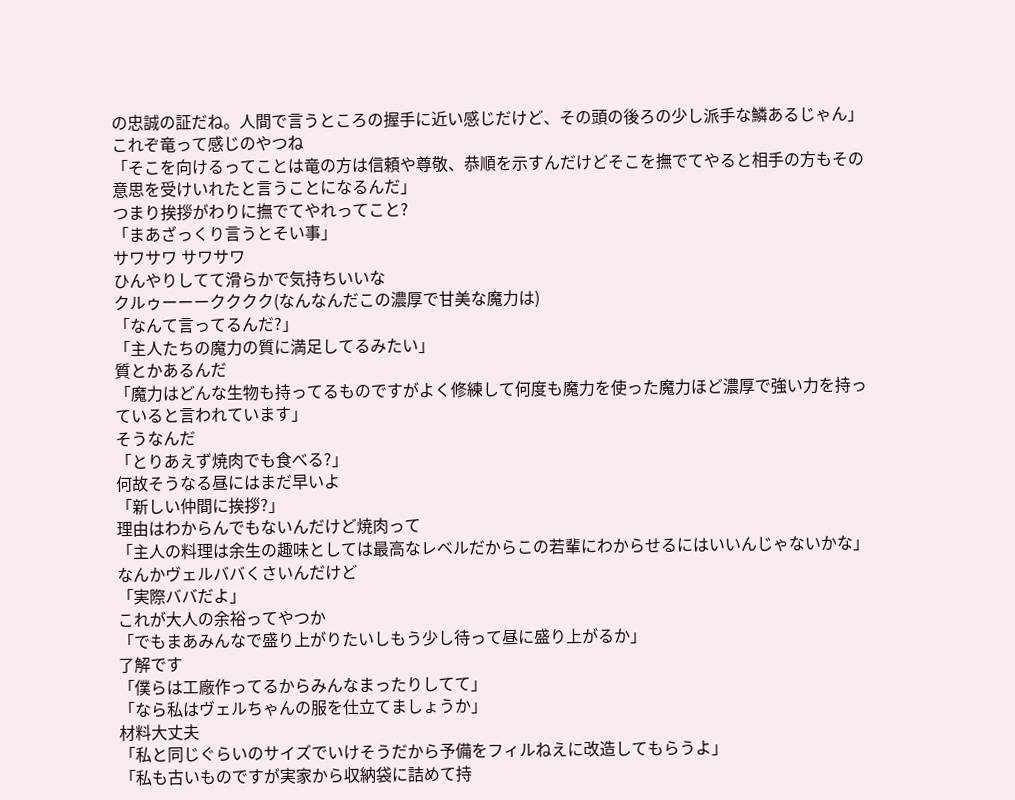の忠誠の証だね。人間で言うところの握手に近い感じだけど、その頭の後ろの少し派手な鱗あるじゃん」
これぞ竜って感じのやつね
「そこを向けるってことは竜の方は信頼や尊敬、恭順を示すんだけどそこを撫でてやると相手の方もその意思を受けいれたと言うことになるんだ」
つまり挨拶がわりに撫でてやれってこと?
「まあざっくり言うとそい事」
サワサワ サワサワ
ひんやりしてて滑らかで気持ちいいな
クルゥーーークククク(なんなんだこの濃厚で甘美な魔力は)
「なんて言ってるんだ?」
「主人たちの魔力の質に満足してるみたい」
質とかあるんだ
「魔力はどんな生物も持ってるものですがよく修練して何度も魔力を使った魔力ほど濃厚で強い力を持っていると言われています」
そうなんだ
「とりあえず焼肉でも食べる?」
何故そうなる昼にはまだ早いよ
「新しい仲間に挨拶?」
理由はわからんでもないんだけど焼肉って
「主人の料理は余生の趣味としては最高なレベルだからこの若輩にわからせるにはいいんじゃないかな」
なんかヴェルババくさいんだけど
「実際ババだよ」
これが大人の余裕ってやつか
「でもまあみんなで盛り上がりたいしもう少し待って昼に盛り上がるか」
了解です
「僕らは工廠作ってるからみんなまったりしてて」
「なら私はヴェルちゃんの服を仕立てましょうか」
材料大丈夫
「私と同じぐらいのサイズでいけそうだから予備をフィルねえに改造してもらうよ」
「私も古いものですが実家から収納袋に詰めて持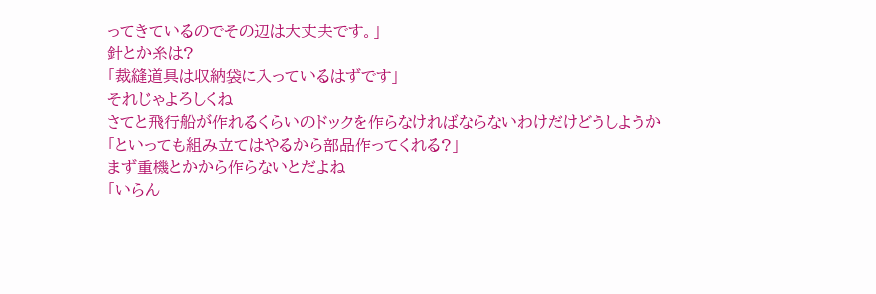ってきているのでその辺は大丈夫です。」
針とか糸は?
「裁縫道具は収納袋に入っているはずです」
それじゃよろしくね
さてと飛行船が作れるくらいのドックを作らなければならないわけだけどうしようか
「といっても組み立てはやるから部品作ってくれる?」
まず重機とかから作らないとだよね
「いらん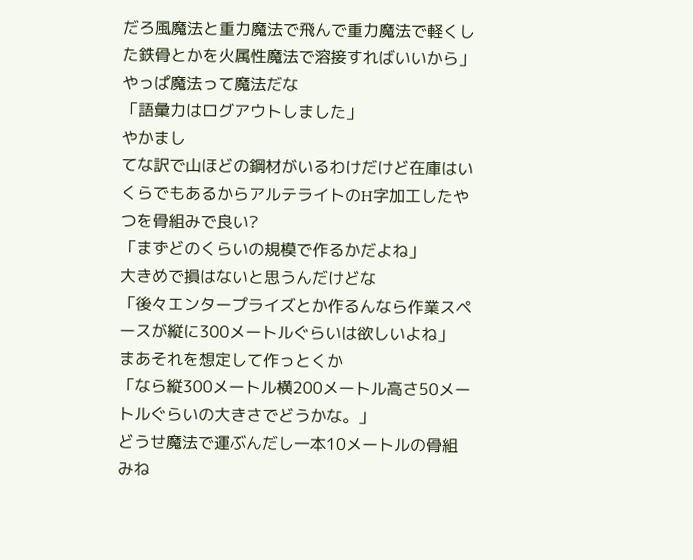だろ風魔法と重力魔法で飛んで重力魔法で軽くした鉄骨とかを火属性魔法で溶接すればいいから」
やっぱ魔法って魔法だな
「語彙力はログアウトしました」
やかまし
てな訳で山ほどの鋼材がいるわけだけど在庫はいくらでもあるからアルテライトのH字加工したやつを骨組みで良い?
「まずどのくらいの規模で作るかだよね」
大きめで損はないと思うんだけどな
「後々エンタープライズとか作るんなら作業スペースが縦に300メートルぐらいは欲しいよね」
まあそれを想定して作っとくか
「なら縦300メートル横200メートル高さ50メートルぐらいの大きさでどうかな。」
どうせ魔法で運ぶんだし一本10メートルの骨組みね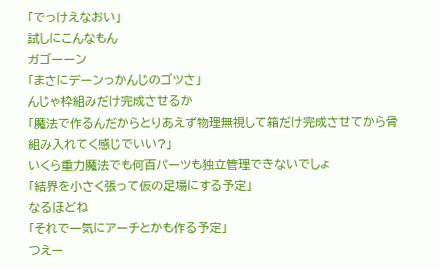「でっけえなおい」
試しにこんなもん
ガゴーーン
「まさにデーンっかんじのゴツさ」
んじゃ枠組みだけ完成させるか
「魔法で作るんだからとりあえず物理無視して箱だけ完成させてから骨組み入れてく感じでいい?」
いくら重力魔法でも何百パーツも独立管理できないでしょ
「結界を小さく張って仮の足場にする予定」
なるほどね
「それで一気にアーチとかも作る予定」
つえー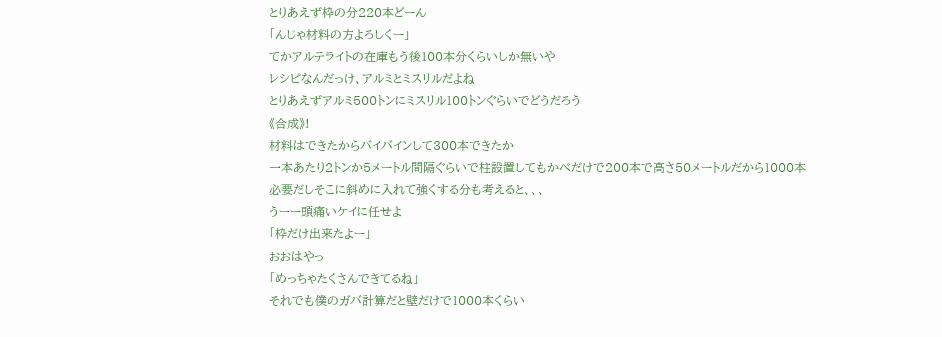とりあえず枠の分220本どーん
「んじゃ材料の方よろしくー」
てかアルテライトの在庫もう後100本分くらいしか無いや
レシピなんだっけ、アルミとミスリルだよね
とりあえずアルミ500トンにミスリル100トンぐらいでどうだろう
《合成》!
材料はできたからバイバインして300本できたか
一本あたり2トンか5メートル間隔ぐらいで柱設置してもかべだけで200本で高さ50メートルだから1000本必要だしそこに斜めに入れて強くする分も考えると、、、
うーー頭痛いケイに任せよ
「枠だけ出来たよー」
おおはやっ
「めっちゃたくさんできてるね」
それでも僕のガバ計算だと壁だけで1000本くらい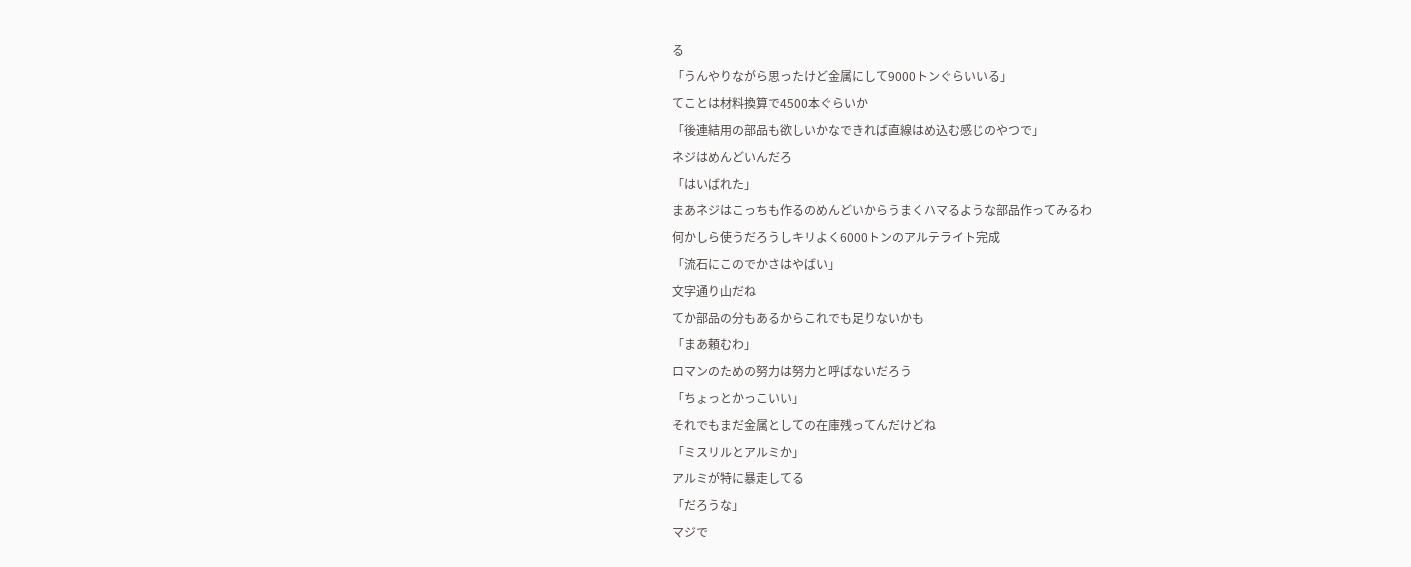る
「うんやりながら思ったけど金属にして9000トンぐらいいる」
てことは材料換算で4500本ぐらいか
「後連結用の部品も欲しいかなできれば直線はめ込む感じのやつで」
ネジはめんどいんだろ
「はいばれた」
まあネジはこっちも作るのめんどいからうまくハマるような部品作ってみるわ
何かしら使うだろうしキリよく6000トンのアルテライト完成
「流石にこのでかさはやばい」
文字通り山だね
てか部品の分もあるからこれでも足りないかも
「まあ頼むわ」
ロマンのための努力は努力と呼ばないだろう
「ちょっとかっこいい」
それでもまだ金属としての在庫残ってんだけどね
「ミスリルとアルミか」
アルミが特に暴走してる
「だろうな」
マジで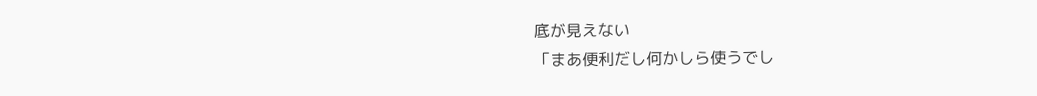底が見えない
「まあ便利だし何かしら使うでし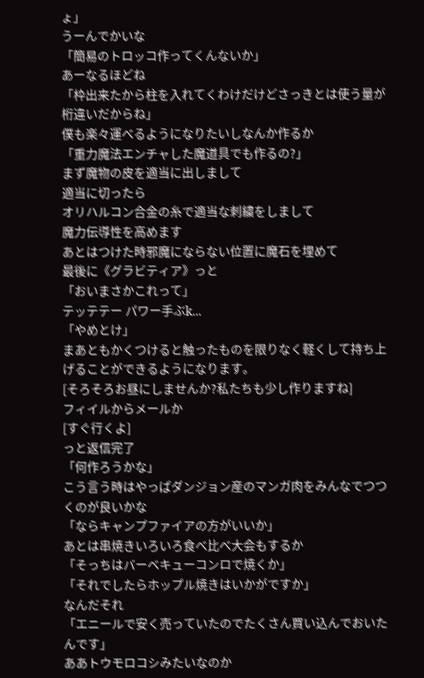ょ」
うーんでかいな
「簡易のトロッコ作ってくんないか」
あーなるほどね
「枠出来たから柱を入れてくわけだけどさっきとは使う量が桁違いだからね」
僕も楽々運べるようになりたいしなんか作るか
「重力魔法エンチャした魔道具でも作るの?」
まず魔物の皮を適当に出しまして
適当に切ったら
オリハルコン合金の糸で適当な刺繍をしまして
魔力伝導性を高めます
あとはつけた時邪魔にならない位置に魔石を埋めて
最後に《グラビティア》っと
「おいまさかこれって」
テッテテー パワー手ぶk...
「やめとけ」
まあともかくつけると触ったものを限りなく軽くして持ち上げることができるようになります。
[そろそろお昼にしませんか?私たちも少し作りますね]
フィイルからメールか
[すぐ行くよ]
っと返信完了
「何作ろうかな」
こう言う時はやっぱダンジョン産のマンガ肉をみんなでつつくのが良いかな
「ならキャンプファイアの方がいいか」
あとは串焼きいろいろ食べ比べ大会もするか
「そっちはバーベキューコンロで焼くか」
「それでしたらホップル焼きはいかがですか」
なんだそれ
「エニールで安く売っていたのでたくさん買い込んでおいたんです」
ああトウモロコシみたいなのか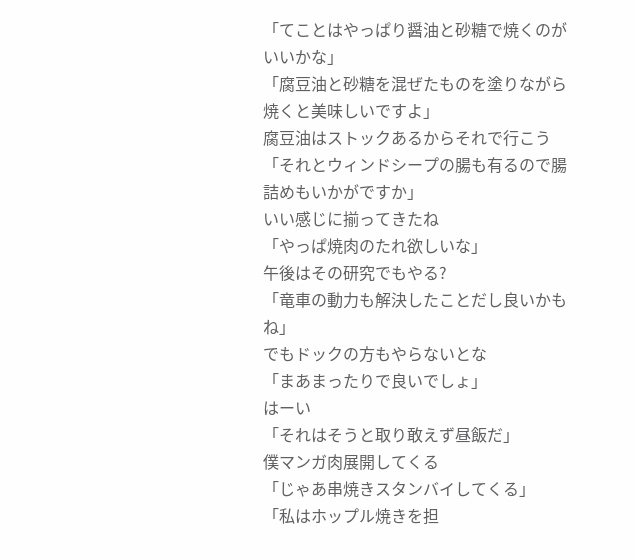「てことはやっぱり醤油と砂糖で焼くのがいいかな」
「腐豆油と砂糖を混ぜたものを塗りながら焼くと美味しいですよ」
腐豆油はストックあるからそれで行こう
「それとウィンドシープの腸も有るので腸詰めもいかがですか」
いい感じに揃ってきたね
「やっぱ焼肉のたれ欲しいな」
午後はその研究でもやる?
「竜車の動力も解決したことだし良いかもね」
でもドックの方もやらないとな
「まあまったりで良いでしょ」
はーい
「それはそうと取り敢えず昼飯だ」
僕マンガ肉展開してくる
「じゃあ串焼きスタンバイしてくる」
「私はホップル焼きを担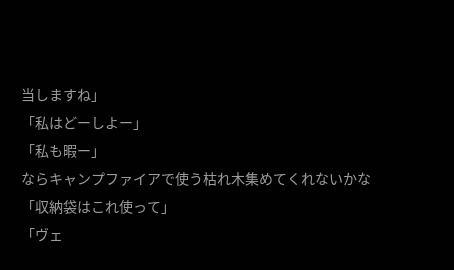当しますね」
「私はどーしよー」
「私も暇ー」
ならキャンプファイアで使う枯れ木集めてくれないかな
「収納袋はこれ使って」
「ヴェ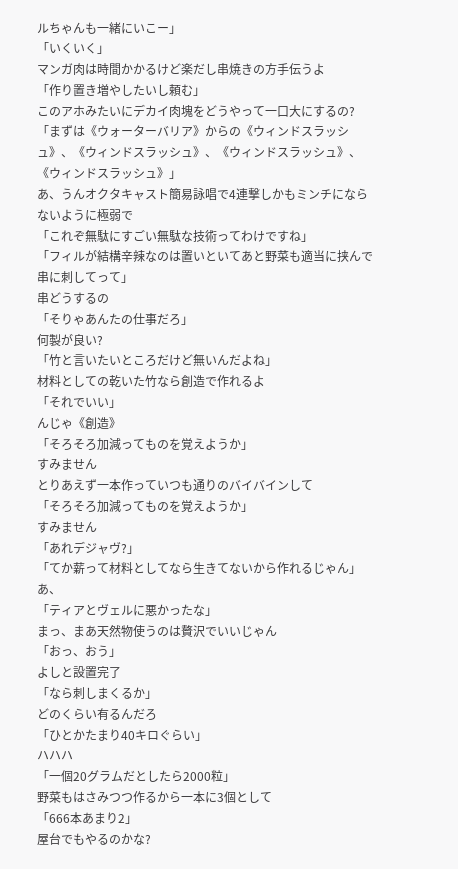ルちゃんも一緒にいこー」
「いくいく」
マンガ肉は時間かかるけど楽だし串焼きの方手伝うよ
「作り置き増やしたいし頼む」
このアホみたいにデカイ肉塊をどうやって一口大にするの?
「まずは《ウォーターバリア》からの《ウィンドスラッシュ》、《ウィンドスラッシュ》、《ウィンドスラッシュ》、《ウィンドスラッシュ》」
あ、うんオクタキャスト簡易詠唱で4連撃しかもミンチにならないように極弱で
「これぞ無駄にすごい無駄な技術ってわけですね」
「フィルが結構辛辣なのは置いといてあと野菜も適当に挟んで串に刺してって」
串どうするの
「そりゃあんたの仕事だろ」
何製が良い?
「竹と言いたいところだけど無いんだよね」
材料としての乾いた竹なら創造で作れるよ
「それでいい」
んじゃ《創造》
「そろそろ加減ってものを覚えようか」
すみません
とりあえず一本作っていつも通りのバイバインして
「そろそろ加減ってものを覚えようか」
すみません
「あれデジャヴ?」
「てか薪って材料としてなら生きてないから作れるじゃん」
あ、
「ティアとヴェルに悪かったな」
まっ、まあ天然物使うのは贅沢でいいじゃん
「おっ、おう」
よしと設置完了
「なら刺しまくるか」
どのくらい有るんだろ
「ひとかたまり40キロぐらい」
ハハハ
「一個20グラムだとしたら2000粒」
野菜もはさみつつ作るから一本に3個として
「666本あまり2」
屋台でもやるのかな?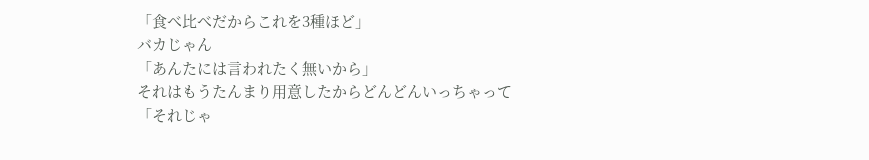「食べ比べだからこれを3種ほど」
バカじゃん
「あんたには言われたく無いから」
それはもうたんまり用意したからどんどんいっちゃって
「それじゃ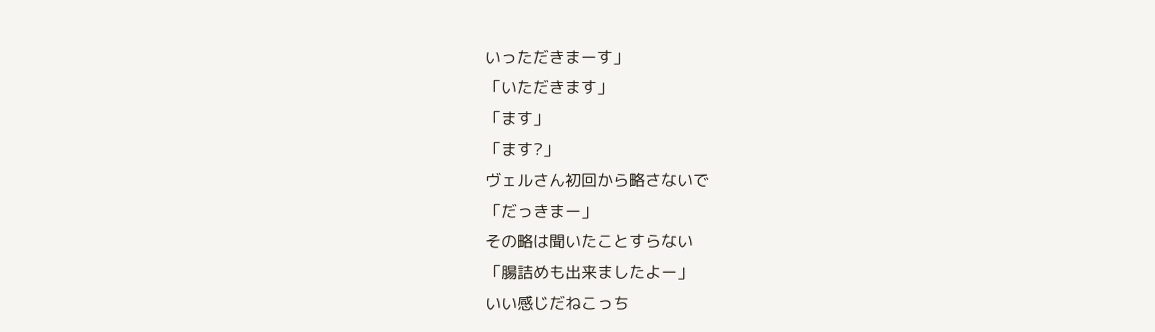いっただきまーす」
「いただきます」
「ます」
「ます?」
ヴェルさん初回から略さないで
「だっきまー」
その略は聞いたことすらない
「腸詰めも出来ましたよー」
いい感じだねこっち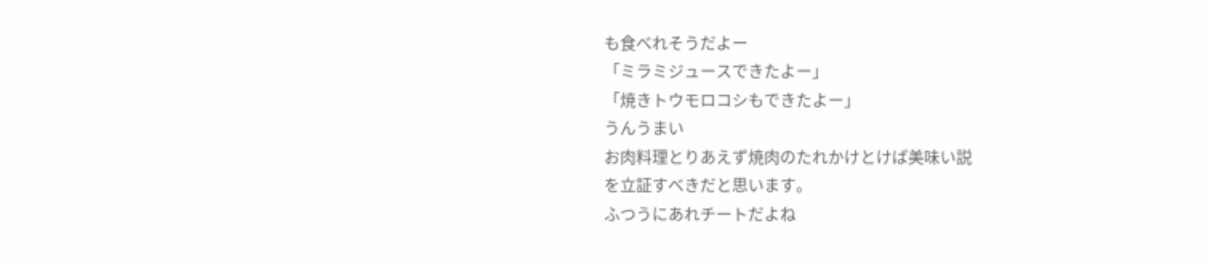も食べれそうだよー
「ミラミジュースできたよー」
「焼きトウモロコシもできたよー」
うんうまい
お肉料理とりあえず焼肉のたれかけとけば美味い説
を立証すべきだと思います。
ふつうにあれチートだよね